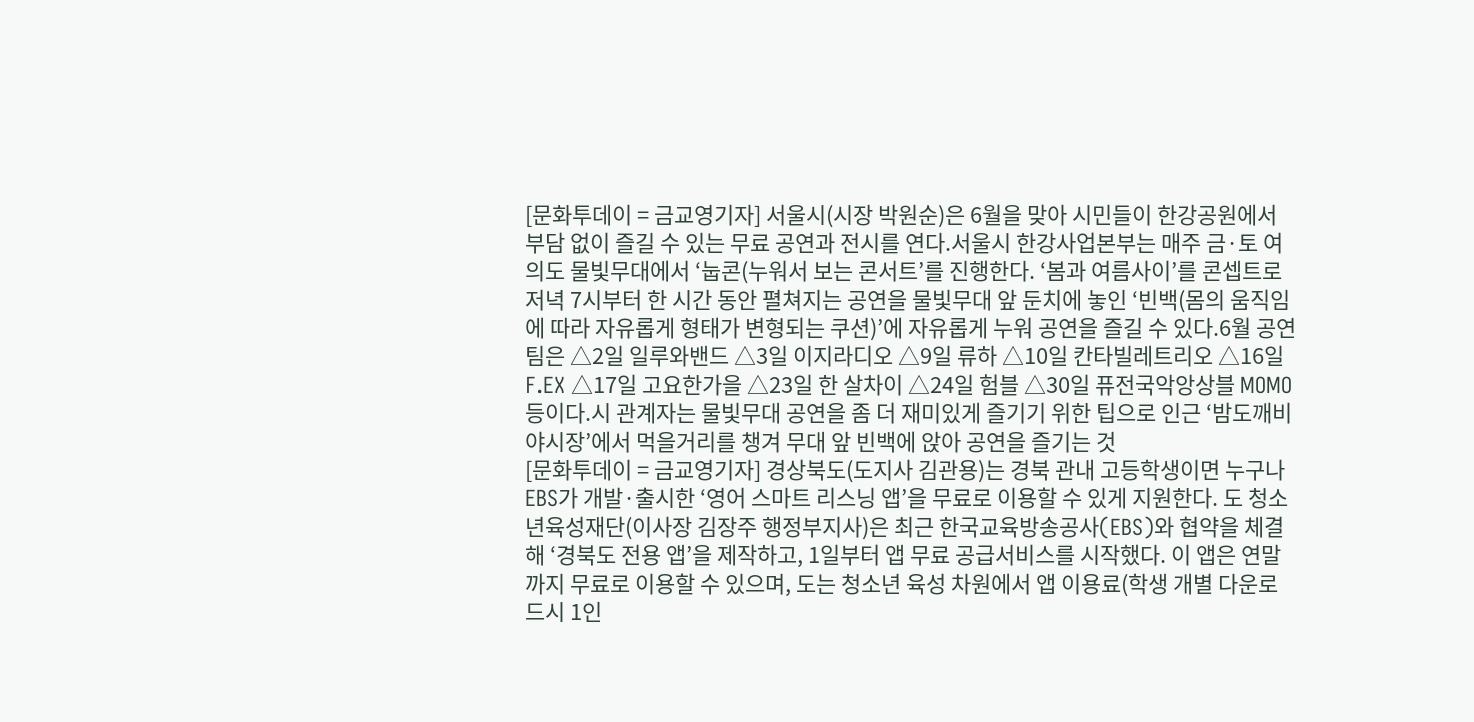[문화투데이 = 금교영기자] 서울시(시장 박원순)은 6월을 맞아 시민들이 한강공원에서 부담 없이 즐길 수 있는 무료 공연과 전시를 연다.서울시 한강사업본부는 매주 금·토 여의도 물빛무대에서 ‘눕콘(누워서 보는 콘서트’를 진행한다. ‘봄과 여름사이’를 콘셉트로 저녁 7시부터 한 시간 동안 펼쳐지는 공연을 물빛무대 앞 둔치에 놓인 ‘빈백(몸의 움직임에 따라 자유롭게 형태가 변형되는 쿠션)’에 자유롭게 누워 공연을 즐길 수 있다.6월 공연팀은 △2일 일루와밴드 △3일 이지라디오 △9일 류하 △10일 칸타빌레트리오 △16일 F.EX △17일 고요한가을 △23일 한 살차이 △24일 험블 △30일 퓨전국악앙상블 MOMO 등이다.시 관계자는 물빛무대 공연을 좀 더 재미있게 즐기기 위한 팁으로 인근 ‘밤도깨비 야시장’에서 먹을거리를 챙겨 무대 앞 빈백에 앉아 공연을 즐기는 것
[문화투데이 = 금교영기자] 경상북도(도지사 김관용)는 경북 관내 고등학생이면 누구나 EBS가 개발·출시한 ‘영어 스마트 리스닝 앱’을 무료로 이용할 수 있게 지원한다. 도 청소년육성재단(이사장 김장주 행정부지사)은 최근 한국교육방송공사(EBS)와 협약을 체결해 ‘경북도 전용 앱’을 제작하고, 1일부터 앱 무료 공급서비스를 시작했다. 이 앱은 연말까지 무료로 이용할 수 있으며, 도는 청소년 육성 차원에서 앱 이용료(학생 개별 다운로드시 1인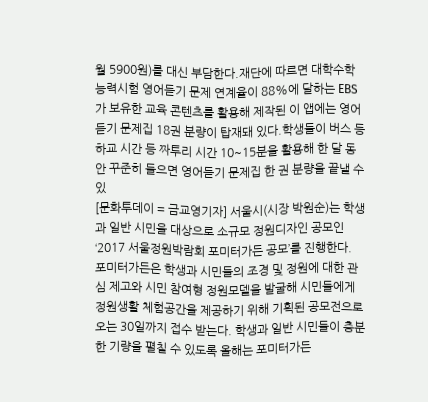월 5900원)를 대신 부담한다.재단에 따르면 대학수학능력시험 영어듣기 문제 연계율이 88%에 달하는 EBS가 보유한 교육 콘텐츠를 활용해 제작된 이 앱에는 영어듣기 문제집 18권 분량이 탑재돼 있다.학생들이 버스 등하교 시간 등 짜투리 시간 10~15분을 활용해 한 달 동안 꾸준히 들으면 영어듣기 문제집 한 권 분량을 끝낼 수 있
[문화투데이 = 금교영기자] 서울시(시장 박원순)는 학생과 일반 시민을 대상으로 소규모 정원디자인 공모인 ‘2017 서울정원박람회 포미터가든 공모’를 진행한다. 포미터가든은 학생과 시민들의 조경 및 정원에 대한 관심 제고와 시민 참여형 정원모델을 발굴해 시민들에게 정원생활 체험공간을 제공하기 위해 기획된 공모전으로 오는 30일까지 접수 받는다. 학생과 일반 시민들이 충분한 기량을 펼칠 수 있도록 올해는 포미터가든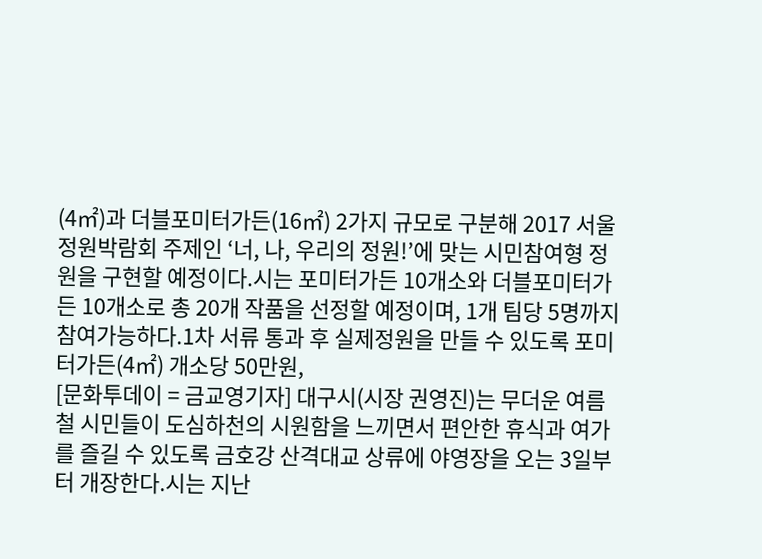(4㎡)과 더블포미터가든(16㎡) 2가지 규모로 구분해 2017 서울정원박람회 주제인 ‘너, 나, 우리의 정원!’에 맞는 시민참여형 정원을 구현할 예정이다.시는 포미터가든 10개소와 더블포미터가든 10개소로 총 20개 작품을 선정할 예정이며, 1개 팀당 5명까지 참여가능하다.1차 서류 통과 후 실제정원을 만들 수 있도록 포미터가든(4㎡) 개소당 50만원,
[문화투데이 = 금교영기자] 대구시(시장 권영진)는 무더운 여름철 시민들이 도심하천의 시원함을 느끼면서 편안한 휴식과 여가를 즐길 수 있도록 금호강 산격대교 상류에 야영장을 오는 3일부터 개장한다.시는 지난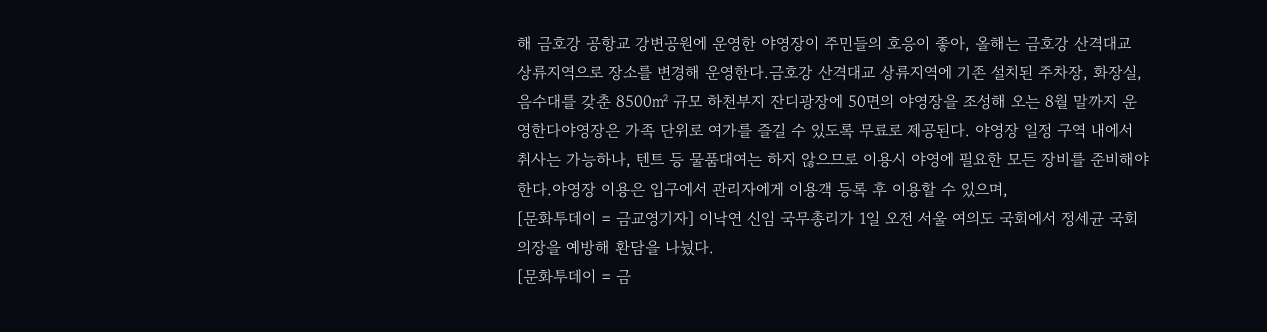해 금호강 공항교 강변공원에 운영한 야영장이 주민들의 호응이 좋아, 올해는 금호강 산격대교 상류지역으로 장소를 변경해 운영한다.금호강 산격대교 상류지역에 기존 설치된 주차장, 화장실, 음수대를 갖춘 8500㎡ 규모 하천부지 잔디광장에 50면의 야영장을 조성해 오는 8월 말까지 운영한다야영장은 가족 단위로 여가를 즐길 수 있도록 무료로 제공된다. 야영장 일정 구역 내에서 취사는 가능하나, 텐트 등 물품대여는 하지 않으므로 이용시 야영에 필요한 모든 장비를 준비해야 한다.야영장 이용은 입구에서 관리자에게 이용객 등록 후 이용할 수 있으며,
[문화투데이 = 금교영기자] 이낙연 신임 국무총리가 1일 오전 서울 여의도 국회에서 정세균 국회의장을 예방해 환담을 나눴다.
[문화투데이 = 금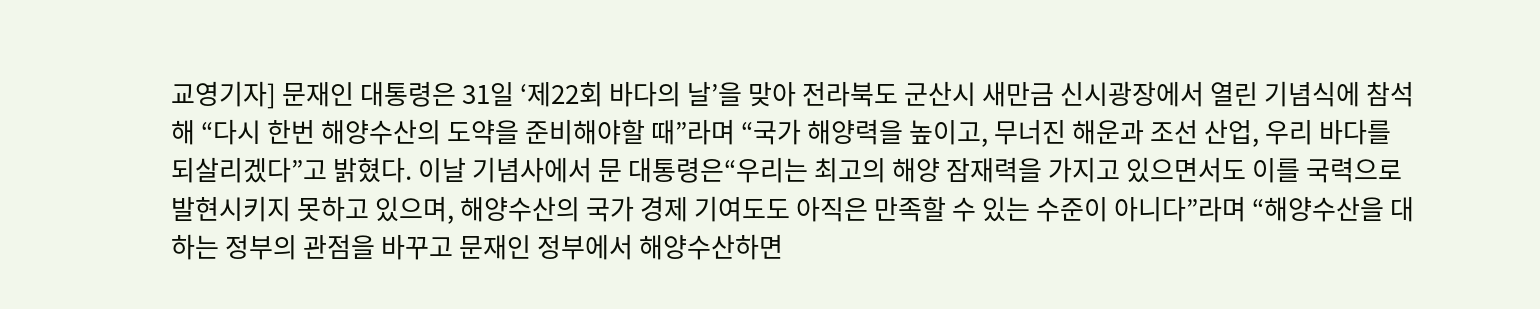교영기자] 문재인 대통령은 31일 ‘제22회 바다의 날’을 맞아 전라북도 군산시 새만금 신시광장에서 열린 기념식에 참석해 “다시 한번 해양수산의 도약을 준비해야할 때”라며 “국가 해양력을 높이고, 무너진 해운과 조선 산업, 우리 바다를 되살리겠다”고 밝혔다. 이날 기념사에서 문 대통령은“우리는 최고의 해양 잠재력을 가지고 있으면서도 이를 국력으로 발현시키지 못하고 있으며, 해양수산의 국가 경제 기여도도 아직은 만족할 수 있는 수준이 아니다”라며 “해양수산을 대하는 정부의 관점을 바꾸고 문재인 정부에서 해양수산하면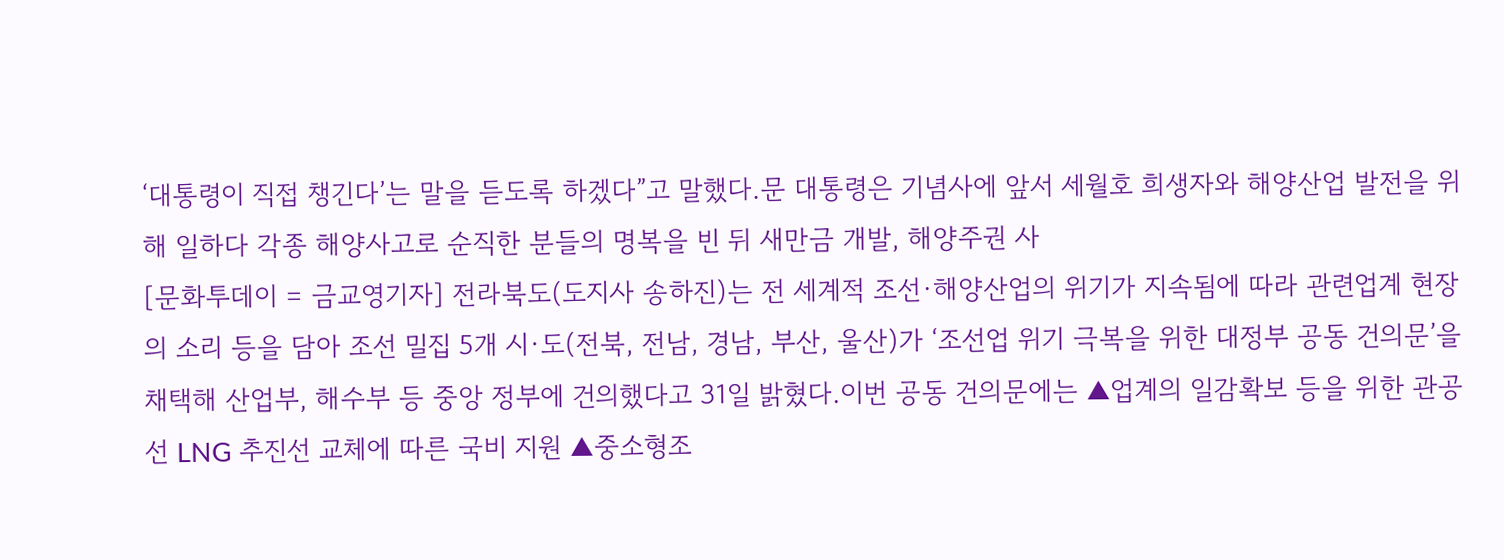‘대통령이 직접 챙긴다’는 말을 듣도록 하겠다”고 말했다.문 대통령은 기념사에 앞서 세월호 희생자와 해양산업 발전을 위해 일하다 각종 해양사고로 순직한 분들의 명복을 빈 뒤 새만금 개발, 해양주권 사
[문화투데이 = 금교영기자] 전라북도(도지사 송하진)는 전 세계적 조선·해양산업의 위기가 지속됨에 따라 관련업계 현장의 소리 등을 담아 조선 밀집 5개 시·도(전북, 전남, 경남, 부산, 울산)가 ‘조선업 위기 극복을 위한 대정부 공동 건의문’을 채택해 산업부, 해수부 등 중앙 정부에 건의했다고 31일 밝혔다.이번 공동 건의문에는 ▲업계의 일감확보 등을 위한 관공선 LNG 추진선 교체에 따른 국비 지원 ▲중소형조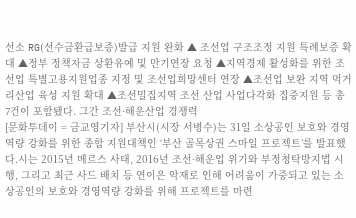선소 RG(선수금환급보증)발급 지원 완화 ▲ 조선업 구조조정 지원 특례보증 확대 ▲정부 정책자금 상환유예 및 만기연장 요청 ▲지역경제 활성화를 위한 조선업 특별고용지원업종 지정 및 조선업희망센터 연장 ▲조선업 보완 지역 먹거리산업 육성 지원 확대 ▲조선밀집지역 조선 산업 사업다각화 집중지원 등 총 7건이 포함됐다. 그간 조선·해운산업 경쟁력
[문화투데이 = 금교영기자] 부산시(시장 서병수)는 31일 소상공인 보호와 경영역량 강화를 위한 종합 지원대책인 ‘부산 골목상권 스마일 프로젝트’를 발표했다.시는 2015년 메르스 사태, 2016년 조선·해운업 위기와 부정청탁방지법 시행, 그리고 최근 사드 배치 등 연이은 악재로 인해 어려움이 가중되고 있는 소상공인의 보호와 경영역량 강화를 위해 프로젝트를 마련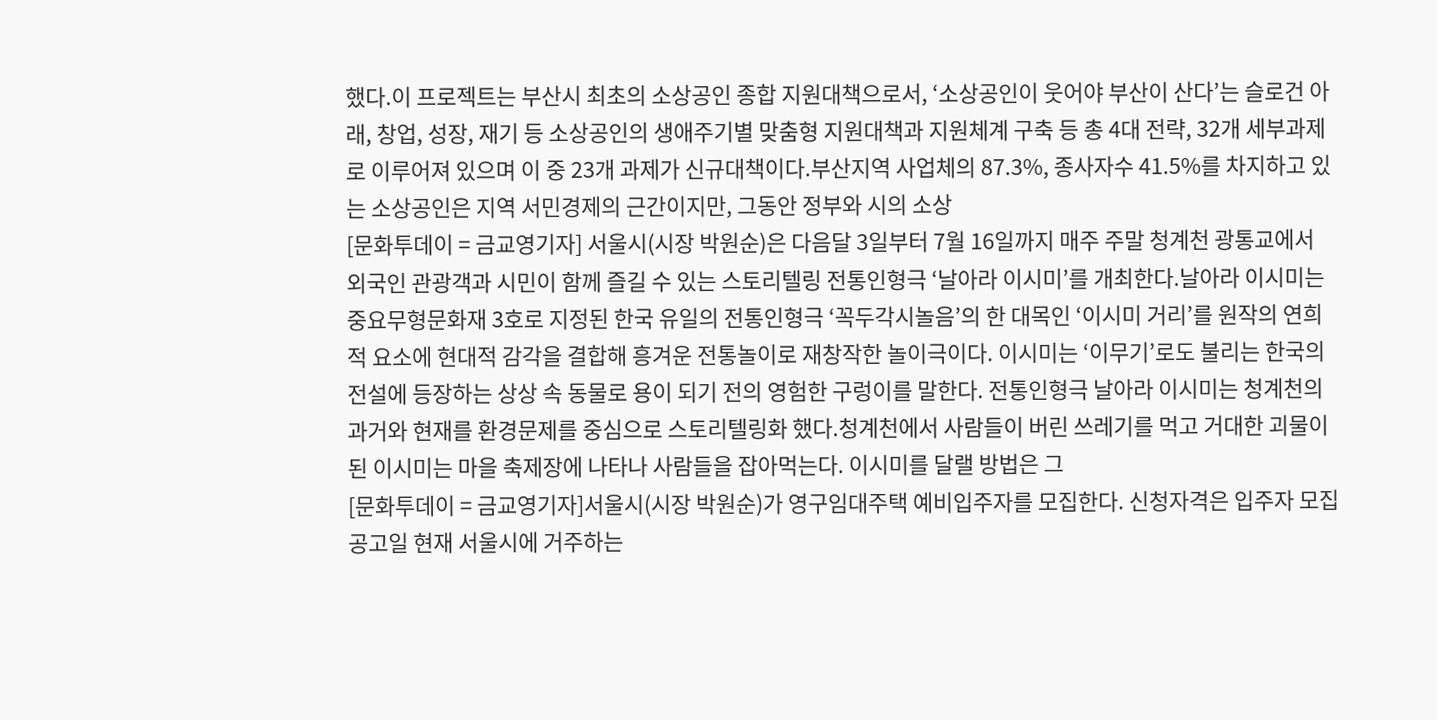했다.이 프로젝트는 부산시 최초의 소상공인 종합 지원대책으로서, ‘소상공인이 웃어야 부산이 산다’는 슬로건 아래, 창업, 성장, 재기 등 소상공인의 생애주기별 맞춤형 지원대책과 지원체계 구축 등 총 4대 전략, 32개 세부과제로 이루어져 있으며 이 중 23개 과제가 신규대책이다.부산지역 사업체의 87.3%, 종사자수 41.5%를 차지하고 있는 소상공인은 지역 서민경제의 근간이지만, 그동안 정부와 시의 소상
[문화투데이 = 금교영기자] 서울시(시장 박원순)은 다음달 3일부터 7월 16일까지 매주 주말 청계천 광통교에서 외국인 관광객과 시민이 함께 즐길 수 있는 스토리텔링 전통인형극 ‘날아라 이시미’를 개최한다.날아라 이시미는 중요무형문화재 3호로 지정된 한국 유일의 전통인형극 ‘꼭두각시놀음’의 한 대목인 ‘이시미 거리’를 원작의 연희적 요소에 현대적 감각을 결합해 흥겨운 전통놀이로 재창작한 놀이극이다. 이시미는 ‘이무기’로도 불리는 한국의 전설에 등장하는 상상 속 동물로 용이 되기 전의 영험한 구렁이를 말한다. 전통인형극 날아라 이시미는 청계천의 과거와 현재를 환경문제를 중심으로 스토리텔링화 했다.청계천에서 사람들이 버린 쓰레기를 먹고 거대한 괴물이 된 이시미는 마을 축제장에 나타나 사람들을 잡아먹는다. 이시미를 달랠 방법은 그
[문화투데이 = 금교영기자]서울시(시장 박원순)가 영구임대주택 예비입주자를 모집한다. 신청자격은 입주자 모집공고일 현재 서울시에 거주하는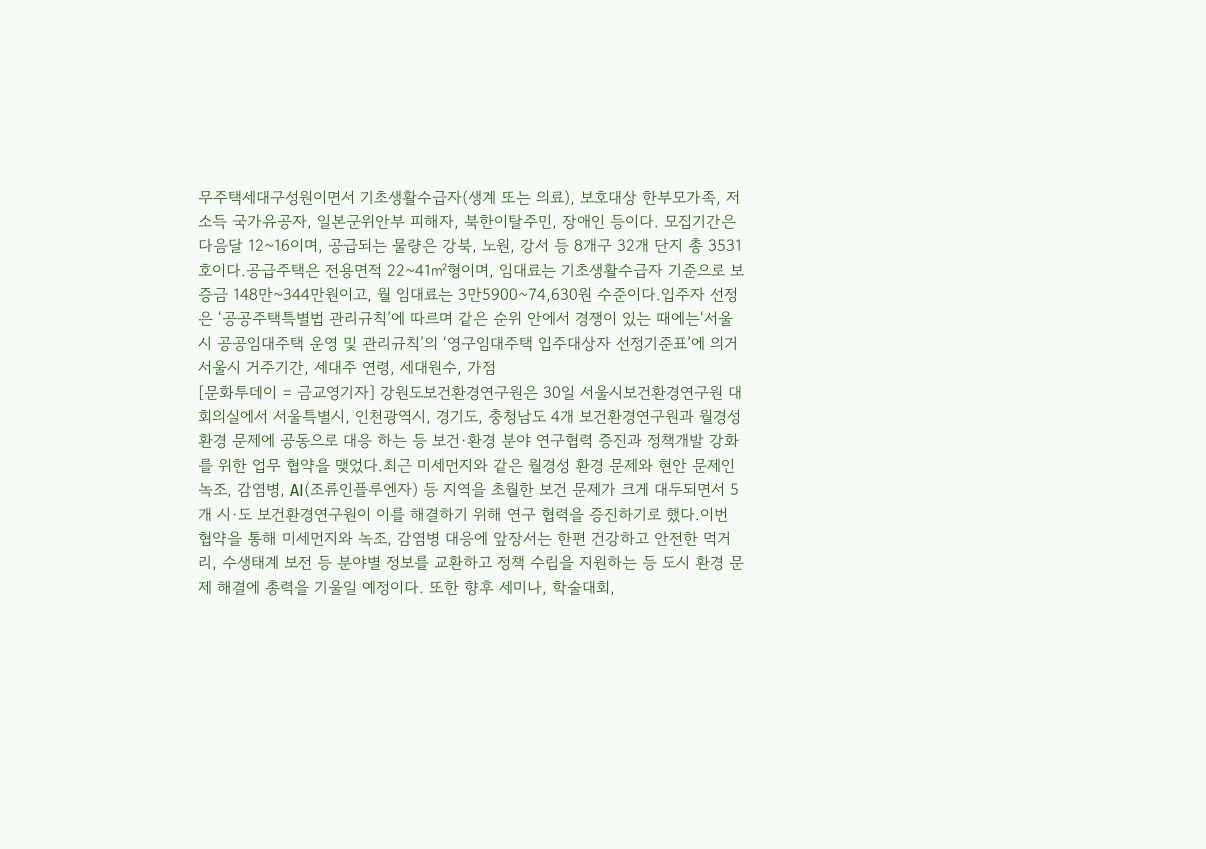무주택세대구성원이면서 기초생활수급자(생계 또는 의료), 보호대상 한부모가족, 저소득 국가유공자, 일본군위안부 피해자, 북한이탈주민, 장애인 등이다. 모집기간은 다음달 12~16이며, 공급되는 물량은 강북, 노원, 강서 등 8개구 32개 단지 총 3531호이다.공급주택은 전용면적 22~41㎡형이며, 임대료는 기초생활수급자 기준으로 보증금 148만~344만원이고, 월 임대료는 3만5900~74,630원 수준이다.입주자 선정은 ‘공공주택특별법 관리규칙’에 따르며 같은 순위 안에서 경쟁이 있는 때에는‘서울시 공공임대주택 운영 및 관리규칙’의 ‘영구임대주택 입주대상자 선정기준표’에 의거 서울시 거주기간, 세대주 연령, 세대원수, 가점
[문화투데이 = 금교영기자] 강원도보건환경연구원은 30일 서울시보건환경연구원 대회의실에서 서울특별시, 인천광역시, 경기도, 충청남도 4개 보건환경연구원과 월경성 환경 문제에 공동으로 대응 하는 등 보건·환경 분야 연구협력 증진과 정책개발 강화를 위한 업무 협약을 맺었다.최근 미세먼지와 같은 월경성 환경 문제와 현안 문제인 녹조, 감염병, AI(조류인플루엔자) 등 지역을 초월한 보건 문제가 크게 대두되면서 5개 시·도 보건환경연구원이 이를 해결하기 위해 연구 협력을 증진하기로 했다.이번 협약을 통해 미세먼지와 녹조, 감염병 대응에 앞장서는 한편 건강하고 안전한 먹거리, 수생태계 보전 등 분야별 정보를 교환하고 정책 수립을 지원하는 등 도시 환경 문제 해결에 총력을 기울일 예정이다. 또한 향후 세미나, 학술대회,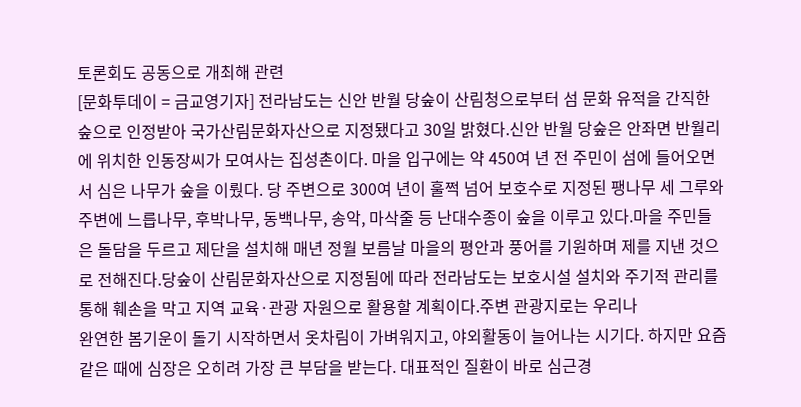토론회도 공동으로 개최해 관련
[문화투데이 = 금교영기자] 전라남도는 신안 반월 당숲이 산림청으로부터 섬 문화 유적을 간직한 숲으로 인정받아 국가산림문화자산으로 지정됐다고 30일 밝혔다.신안 반월 당숲은 안좌면 반월리에 위치한 인동장씨가 모여사는 집성촌이다. 마을 입구에는 약 450여 년 전 주민이 섬에 들어오면서 심은 나무가 숲을 이뤘다. 당 주변으로 300여 년이 훌쩍 넘어 보호수로 지정된 팽나무 세 그루와 주변에 느릅나무, 후박나무, 동백나무, 송악, 마삭줄 등 난대수종이 숲을 이루고 있다.마을 주민들은 돌담을 두르고 제단을 설치해 매년 정월 보름날 마을의 평안과 풍어를 기원하며 제를 지낸 것으로 전해진다.당숲이 산림문화자산으로 지정됨에 따라 전라남도는 보호시설 설치와 주기적 관리를 통해 훼손을 막고 지역 교육·관광 자원으로 활용할 계획이다.주변 관광지로는 우리나
완연한 봄기운이 돌기 시작하면서 옷차림이 가벼워지고, 야외활동이 늘어나는 시기다. 하지만 요즘 같은 때에 심장은 오히려 가장 큰 부담을 받는다. 대표적인 질환이 바로 심근경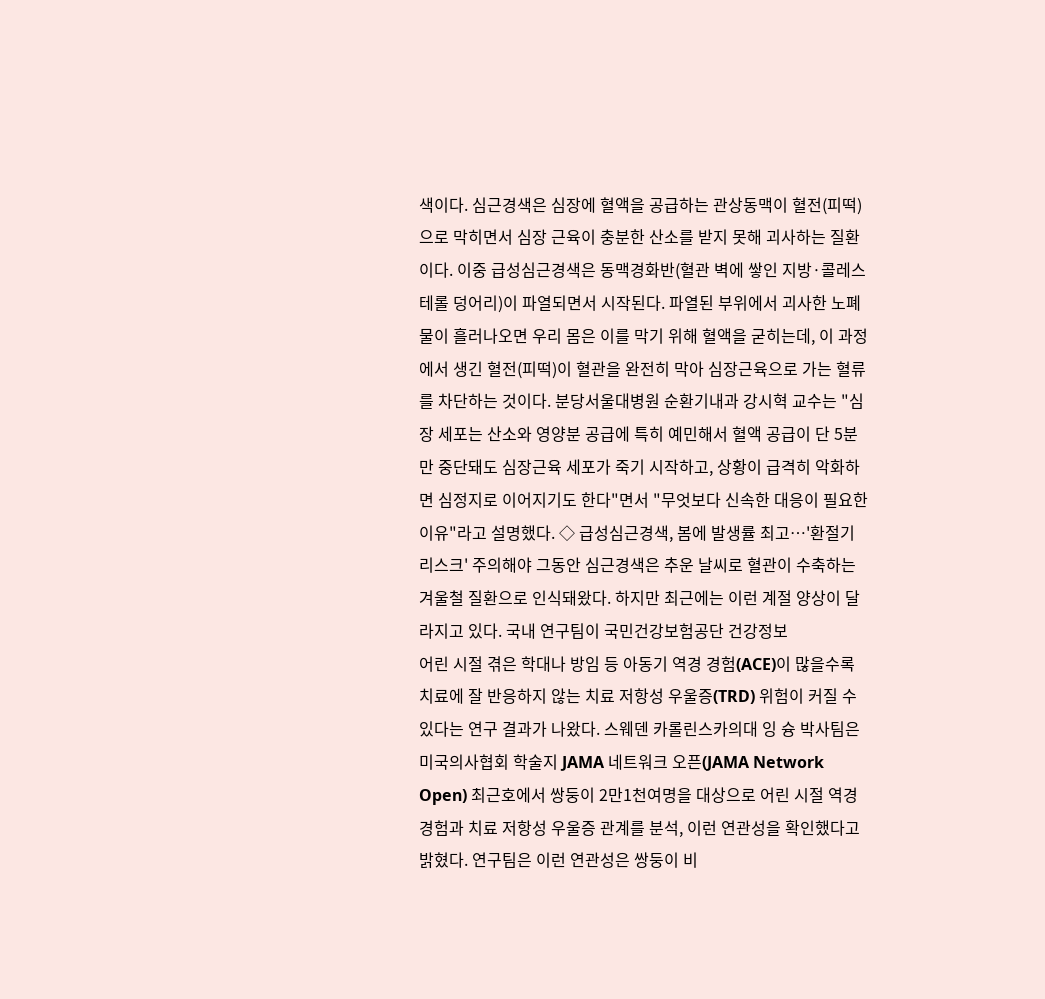색이다. 심근경색은 심장에 혈액을 공급하는 관상동맥이 혈전(피떡)으로 막히면서 심장 근육이 충분한 산소를 받지 못해 괴사하는 질환이다. 이중 급성심근경색은 동맥경화반(혈관 벽에 쌓인 지방·콜레스테롤 덩어리)이 파열되면서 시작된다. 파열된 부위에서 괴사한 노폐물이 흘러나오면 우리 몸은 이를 막기 위해 혈액을 굳히는데, 이 과정에서 생긴 혈전(피떡)이 혈관을 완전히 막아 심장근육으로 가는 혈류를 차단하는 것이다. 분당서울대병원 순환기내과 강시혁 교수는 "심장 세포는 산소와 영양분 공급에 특히 예민해서 혈액 공급이 단 5분만 중단돼도 심장근육 세포가 죽기 시작하고, 상황이 급격히 악화하면 심정지로 이어지기도 한다"면서 "무엇보다 신속한 대응이 필요한 이유"라고 설명했다. ◇ 급성심근경색, 봄에 발생률 최고…'환절기 리스크' 주의해야 그동안 심근경색은 추운 날씨로 혈관이 수축하는 겨울철 질환으로 인식돼왔다. 하지만 최근에는 이런 계절 양상이 달라지고 있다. 국내 연구팀이 국민건강보험공단 건강정보
어린 시절 겪은 학대나 방임 등 아동기 역경 경험(ACE)이 많을수록 치료에 잘 반응하지 않는 치료 저항성 우울증(TRD) 위험이 커질 수 있다는 연구 결과가 나왔다. 스웨덴 카롤린스카의대 잉 슝 박사팀은 미국의사협회 학술지 JAMA 네트워크 오픈(JAMA Network Open) 최근호에서 쌍둥이 2만1천여명을 대상으로 어린 시절 역경 경험과 치료 저항성 우울증 관계를 분석, 이런 연관성을 확인했다고 밝혔다. 연구팀은 이런 연관성은 쌍둥이 비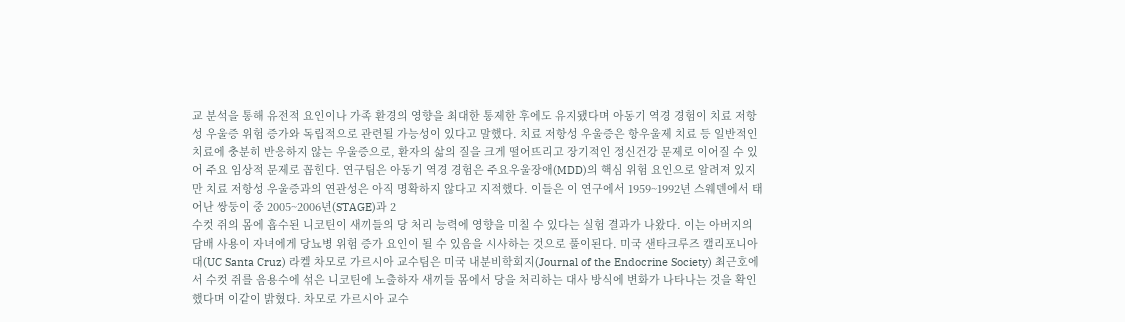교 분석을 통해 유전적 요인이나 가족 환경의 영향을 최대한 통제한 후에도 유지됐다며 아동기 역경 경험이 치료 저항성 우울증 위험 증가와 독립적으로 관련될 가능성이 있다고 말했다. 치료 저항성 우울증은 항우울제 치료 등 일반적인 치료에 충분히 반응하지 않는 우울증으로, 환자의 삶의 질을 크게 떨어뜨리고 장기적인 정신건강 문제로 이어질 수 있어 주요 임상적 문제로 꼽힌다. 연구팀은 아동기 역경 경험은 주요우울장애(MDD)의 핵심 위험 요인으로 알려져 있지만 치료 저항성 우울증과의 연관성은 아직 명확하지 않다고 지적했다. 이들은 이 연구에서 1959~1992년 스웨덴에서 태어난 쌍둥이 중 2005~2006년(STAGE)과 2
수컷 쥐의 몸에 흡수된 니코틴이 새끼들의 당 처리 능력에 영향을 미칠 수 있다는 실험 결과가 나왔다. 이는 아버지의 담배 사용이 자녀에게 당뇨병 위험 증가 요인이 될 수 있음을 시사하는 것으로 풀이된다. 미국 샌타크루즈 캘리포니아대(UC Santa Cruz) 라켈 차모로 가르시아 교수팀은 미국 내분비학회지(Journal of the Endocrine Society) 최근호에서 수컷 쥐를 음용수에 섞은 니코틴에 노출하자 새끼들 몸에서 당을 처리하는 대사 방식에 변화가 나타나는 것을 확인했다며 이같이 밝혔다. 차모로 가르시아 교수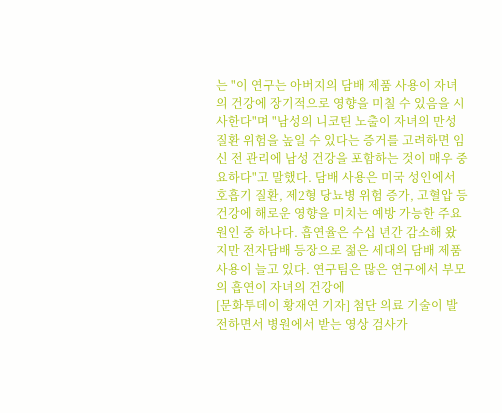는 "이 연구는 아버지의 담배 제품 사용이 자녀의 건강에 장기적으로 영향을 미칠 수 있음을 시사한다"며 "남성의 니코틴 노출이 자녀의 만성질환 위험을 높일 수 있다는 증거를 고려하면 임신 전 관리에 남성 건강을 포함하는 것이 매우 중요하다"고 말했다. 담배 사용은 미국 성인에서 호흡기 질환, 제2형 당뇨병 위험 증가, 고혈압 등 건강에 해로운 영향을 미치는 예방 가능한 주요 원인 중 하나다. 흡연율은 수십 년간 감소해 왔지만 전자담배 등장으로 젊은 세대의 담배 제품 사용이 늘고 있다. 연구팀은 많은 연구에서 부모의 흡연이 자녀의 건강에
[문화투데이 황재연 기자] 첨단 의료 기술이 발전하면서 병원에서 받는 영상 검사가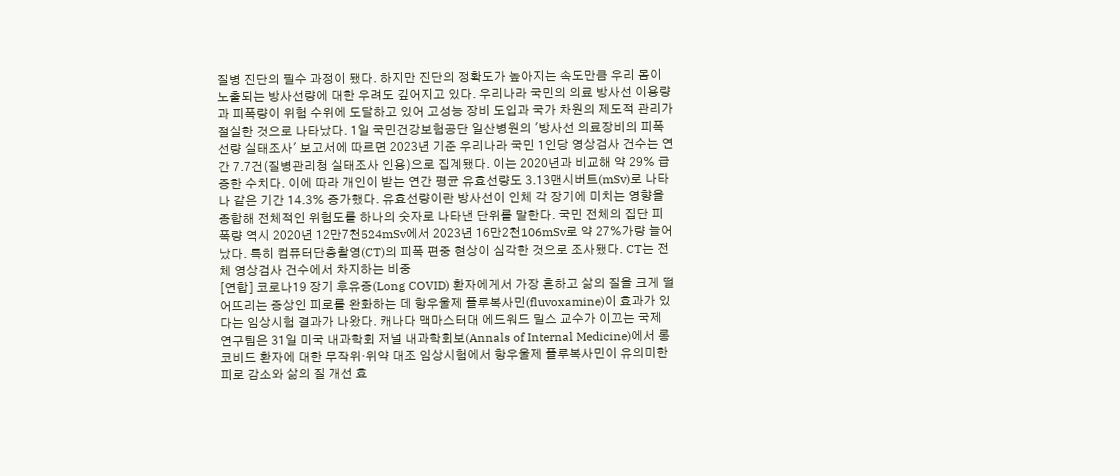질병 진단의 필수 과정이 됐다. 하지만 진단의 정확도가 높아지는 속도만큼 우리 몸이 노출되는 방사선량에 대한 우려도 깊어지고 있다. 우리나라 국민의 의료 방사선 이용량과 피폭량이 위험 수위에 도달하고 있어 고성능 장비 도입과 국가 차원의 제도적 관리가 절실한 것으로 나타났다. 1일 국민건강보험공단 일산병원의 '방사선 의료장비의 피폭선량 실태조사' 보고서에 따르면 2023년 기준 우리나라 국민 1인당 영상검사 건수는 연간 7.7건(질병관리청 실태조사 인용)으로 집계됐다. 이는 2020년과 비교해 약 29% 급증한 수치다. 이에 따라 개인이 받는 연간 평균 유효선량도 3.13맨시버트(mSv)로 나타나 같은 기간 14.3% 증가했다. 유효선량이란 방사선이 인체 각 장기에 미치는 영향을 종합해 전체적인 위험도를 하나의 숫자로 나타낸 단위를 말한다. 국민 전체의 집단 피폭량 역시 2020년 12만7천524mSv에서 2023년 16만2천106mSv로 약 27%가량 늘어났다. 특히 컴퓨터단층촬영(CT)의 피폭 편중 현상이 심각한 것으로 조사됐다. CT는 전체 영상검사 건수에서 차지하는 비중
[연합] 코로나19 장기 후유증(Long COVID) 환자에게서 가장 흔하고 삶의 질을 크게 떨어뜨리는 증상인 피로를 완화하는 데 항우울제 플루복사민(fluvoxamine)이 효과가 있다는 임상시험 결과가 나왔다. 캐나다 맥마스터대 에드워드 밀스 교수가 이끄는 국제 연구팀은 31일 미국 내과학회 저널 내과학회보(Annals of Internal Medicine)에서 롱코비드 환자에 대한 무작위·위약 대조 임상시험에서 항우울제 플루복사민이 유의미한 피로 감소와 삶의 질 개선 효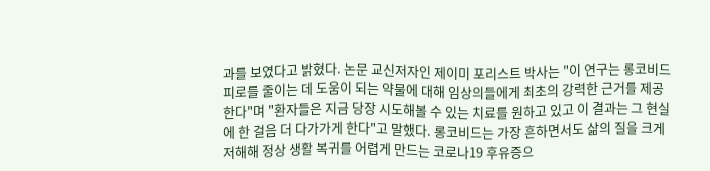과를 보였다고 밝혔다. 논문 교신저자인 제이미 포리스트 박사는 "이 연구는 롱코비드 피로를 줄이는 데 도움이 되는 약물에 대해 임상의들에게 최초의 강력한 근거를 제공한다"며 "환자들은 지금 당장 시도해볼 수 있는 치료를 원하고 있고 이 결과는 그 현실에 한 걸음 더 다가가게 한다"고 말했다. 롱코비드는 가장 흔하면서도 삶의 질을 크게 저해해 정상 생활 복귀를 어렵게 만드는 코로나19 후유증으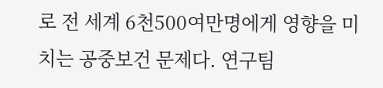로 전 세계 6천500여만명에게 영향을 미치는 공중보건 문제다. 연구팀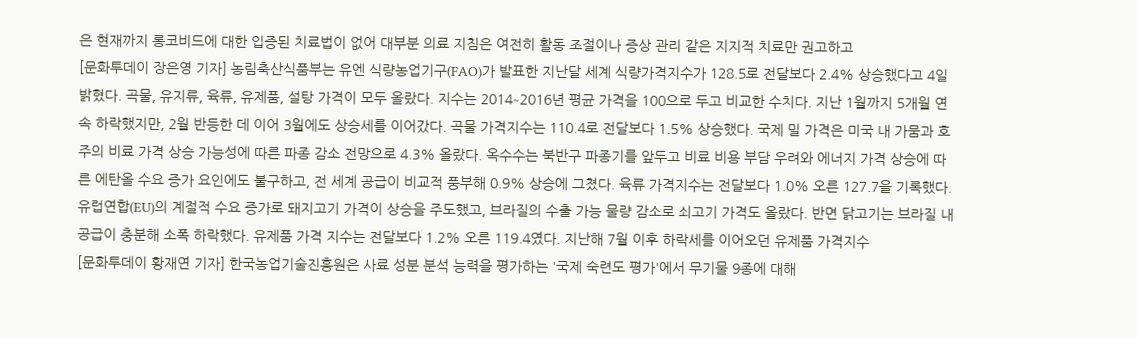은 현재까지 롱코비드에 대한 입증된 치료법이 없어 대부분 의료 지침은 여전히 활동 조절이나 증상 관리 같은 지지적 치료만 권고하고
[문화투데이 장은영 기자] 농림축산식품부는 유엔 식량농업기구(FAO)가 발표한 지난달 세계 식량가격지수가 128.5로 전달보다 2.4% 상승했다고 4일 밝혔다. 곡물, 유지류, 육류, 유제품, 설탕 가격이 모두 올랐다. 지수는 2014∼2016년 평균 가격을 100으로 두고 비교한 수치다. 지난 1월까지 5개월 연속 하락했지만, 2월 반등한 데 이어 3월에도 상승세를 이어갔다. 곡물 가격지수는 110.4로 전달보다 1.5% 상승했다. 국제 밀 가격은 미국 내 가뭄과 호주의 비료 가격 상승 가능성에 따른 파종 감소 전망으로 4.3% 올랐다. 옥수수는 북반구 파종기를 앞두고 비료 비용 부담 우려와 에너지 가격 상승에 따른 에탄올 수요 증가 요인에도 불구하고, 전 세계 공급이 비교적 풍부해 0.9% 상승에 그쳤다. 육류 가격지수는 전달보다 1.0% 오른 127.7을 기록했다. 유럽연합(EU)의 계절적 수요 증가로 돼지고기 가격이 상승을 주도했고, 브라질의 수출 가능 물량 감소로 쇠고기 가격도 올랐다. 반면 닭고기는 브라질 내 공급이 충분해 소폭 하락했다. 유제품 가격 지수는 전달보다 1.2% 오른 119.4였다. 지난해 7월 이후 하락세를 이어오던 유제품 가격지수
[문화투데이 황재연 기자] 한국농업기술진흥원은 사료 성분 분석 능력을 평가하는 '국제 숙련도 평가'에서 무기물 9종에 대해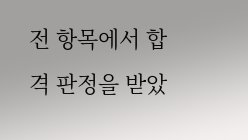전 항목에서 합격 판정을 받았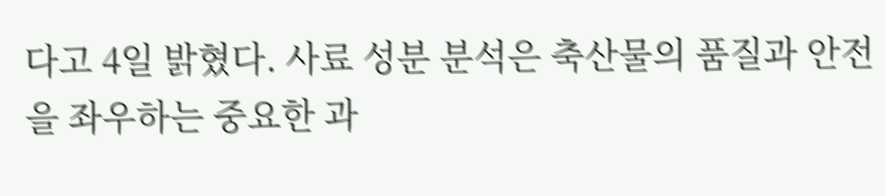다고 4일 밝혔다. 사료 성분 분석은 축산물의 품질과 안전을 좌우하는 중요한 과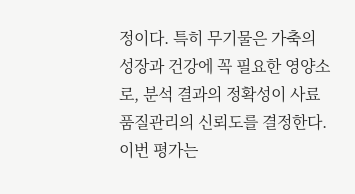정이다. 특히 무기물은 가축의 성장과 건강에 꼭 필요한 영양소로, 분석 결과의 정확성이 사료 품질관리의 신뢰도를 결정한다. 이번 평가는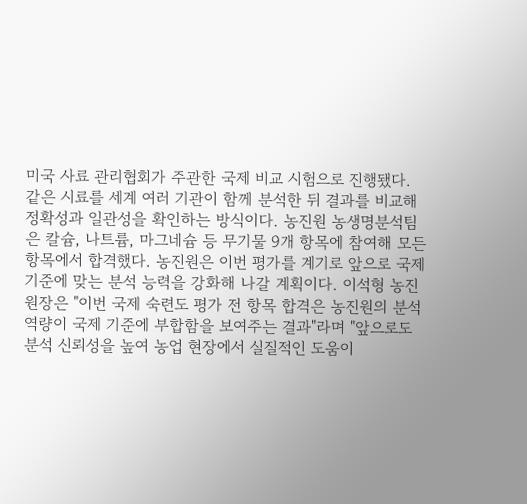미국 사료 관리협회가 주관한 국제 비교 시험으로 진행됐다. 같은 시료를 세계 여러 기관이 함께 분석한 뒤 결과를 비교해 정확성과 일관성을 확인하는 방식이다. 농진원 농생명분석팀은 칼슘, 나트륨, 마그네슘 등 무기물 9개 항목에 참여해 모든 항목에서 합격했다. 농진원은 이번 평가를 계기로 앞으로 국제 기준에 맞는 분석 능력을 강화해 나갈 계획이다. 이석형 농진원장은 "이번 국제 숙련도 평가 전 항목 합격은 농진원의 분석 역량이 국제 기준에 부합함을 보여주는 결과"라며 "앞으로도 분석 신뢰성을 높여 농업 현장에서 실질적인 도움이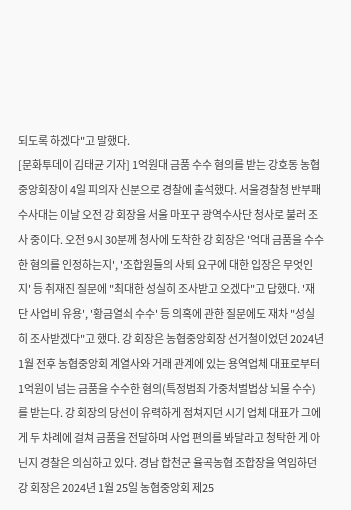되도록 하겠다"고 말했다.
[문화투데이 김태균 기자] 1억원대 금품 수수 혐의를 받는 강호동 농협중앙회장이 4일 피의자 신분으로 경찰에 출석했다. 서울경찰청 반부패수사대는 이날 오전 강 회장을 서울 마포구 광역수사단 청사로 불러 조사 중이다. 오전 9시 30분께 청사에 도착한 강 회장은 '억대 금품을 수수한 혐의를 인정하는지', '조합원들의 사퇴 요구에 대한 입장은 무엇인지' 등 취재진 질문에 "최대한 성실히 조사받고 오겠다"고 답했다. '재단 사업비 유용', '황금열쇠 수수' 등 의혹에 관한 질문에도 재차 "성실히 조사받겠다"고 했다. 강 회장은 농협중앙회장 선거철이었던 2024년 1월 전후 농협중앙회 계열사와 거래 관계에 있는 용역업체 대표로부터 1억원이 넘는 금품을 수수한 혐의(특정범죄 가중처벌법상 뇌물 수수)를 받는다. 강 회장의 당선이 유력하게 점쳐지던 시기 업체 대표가 그에게 두 차례에 걸쳐 금품을 전달하며 사업 편의를 봐달라고 청탁한 게 아닌지 경찰은 의심하고 있다. 경남 합천군 율곡농협 조합장을 역임하던 강 회장은 2024년 1월 25일 농협중앙회 제25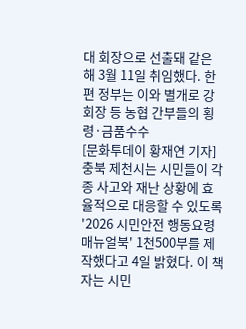대 회장으로 선출돼 같은 해 3월 11일 취임했다. 한편 정부는 이와 별개로 강 회장 등 농협 간부들의 횡령·금품수수
[문화투데이 황재연 기자] 충북 제천시는 시민들이 각종 사고와 재난 상황에 효율적으로 대응할 수 있도록 '2026 시민안전 행동요령 매뉴얼북' 1천500부를 제작했다고 4일 밝혔다. 이 책자는 시민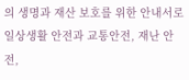의 생명과 재산 보호를 위한 안내서로 일상생활 안전과 교통안전, 재난 안전,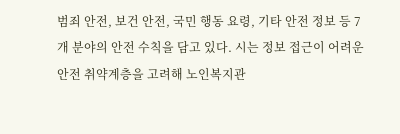범죄 안전, 보건 안전, 국민 행동 요령, 기타 안전 정보 등 7개 분야의 안전 수칙을 담고 있다. 시는 정보 접근이 어려운 안전 취약계층을 고려해 노인복지관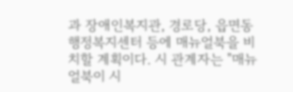과 장애인복지관, 경로당, 읍면동 행정복지센터 등에 매뉴얼북을 비치할 계획이다. 시 관계자는 "매뉴얼북이 시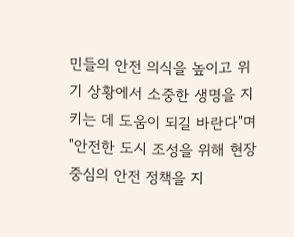민들의 안전 의식을 높이고 위기 상황에서 소중한 생명을 지키는 데 도움이 되길 바란다"며 "안전한 도시 조성을 위해 현장 중심의 안전 정책을 지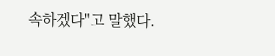속하겠다"고 말했다.